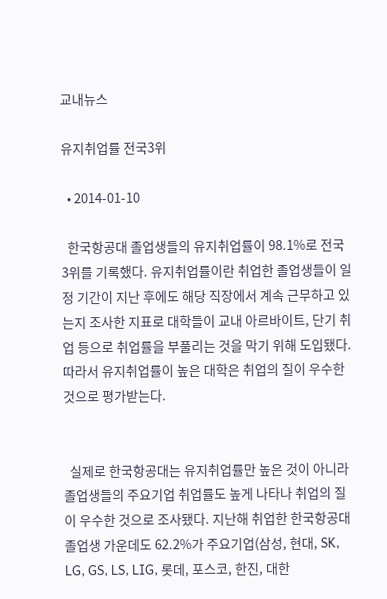교내뉴스

유지취업률 전국3위

  • 2014-01-10

  한국항공대 졸업생들의 유지취업률이 98.1%로 전국 3위를 기록했다. 유지취업률이란 취업한 졸업생들이 일정 기간이 지난 후에도 해당 직장에서 계속 근무하고 있는지 조사한 지표로 대학들이 교내 아르바이트, 단기 취업 등으로 취업률을 부풀리는 것을 막기 위해 도입됐다. 따라서 유지취업률이 높은 대학은 취업의 질이 우수한 것으로 평가받는다.


  실제로 한국항공대는 유지취업률만 높은 것이 아니라 졸업생들의 주요기업 취업률도 높게 나타나 취업의 질이 우수한 것으로 조사됐다. 지난해 취업한 한국항공대 졸업생 가운데도 62.2%가 주요기업(삼성, 현대, SK, LG, GS, LS, LIG, 롯데, 포스코, 한진, 대한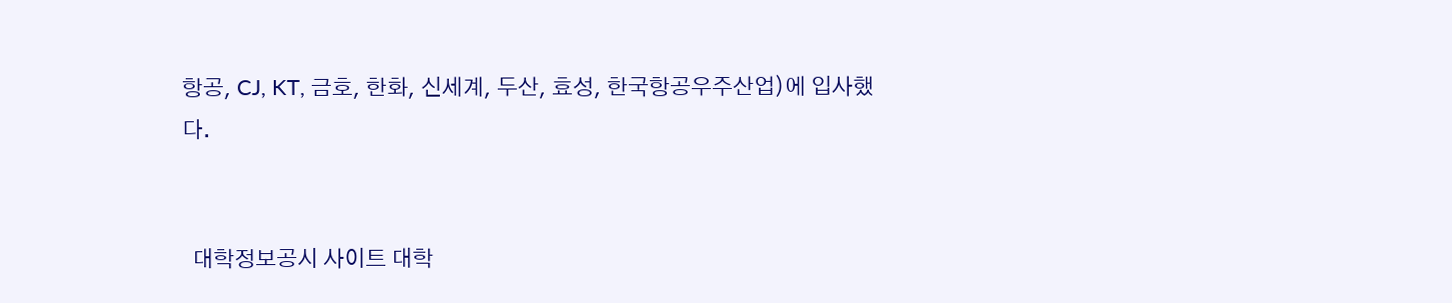항공, CJ, KT, 금호, 한화, 신세계, 두산, 효성, 한국항공우주산업)에 입사했다.


  대학정보공시 사이트 대학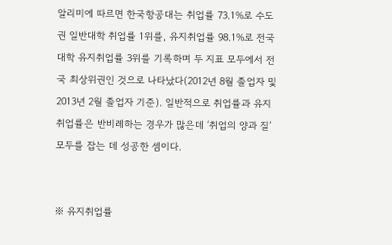알리미에 따르면 한국항공대는 취업률 73.1%로 수도권 일반대학 취업률 1위를, 유지취업률 98.1%로 전국 대학 유지취업률 3위를 기록하며 두 지표 모두에서 전국 최상위권인 것으로 나타났다(2012년 8월 졸업자 및 2013년 2월 졸업자 기준). 일반적으로 취업률과 유지취업률은 반비례하는 경우가 많은데 ‘취업의 양과 질’ 모두를 잡는 데 성공한 셈이다.


※ 유지취업률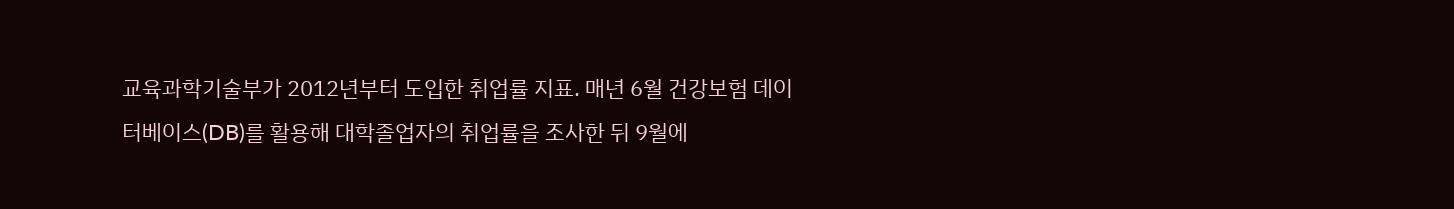교육과학기술부가 2012년부터 도입한 취업률 지표. 매년 6월 건강보험 데이터베이스(DB)를 활용해 대학졸업자의 취업률을 조사한 뒤 9월에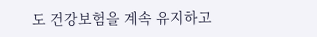도 건강보험을 계속 유지하고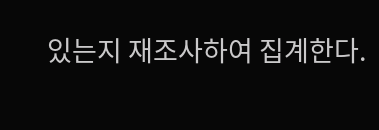있는지 재조사하여 집계한다.